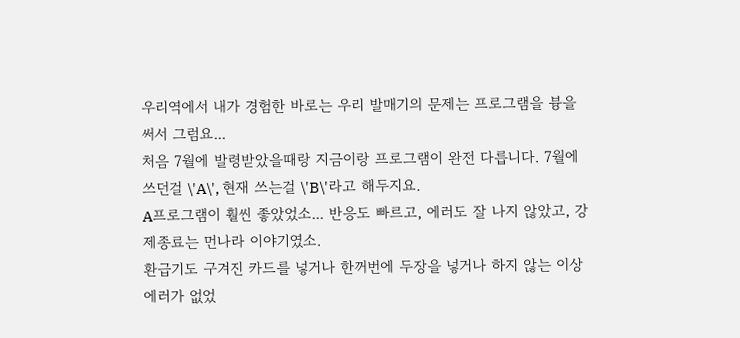우리역에서 내가 경험한 바로는 우리 발매기의 문제는 프로그램을 븅을 써서 그럼요...
처음 7월에 발령받았을때랑 지금이랑 프로그램이 완전 다릅니다. 7월에 쓰던걸 \'A\', 현재 쓰는걸 \'B\'라고 해두지요.
A프로그램이 훨씬 좋았었소... 반응도 빠르고, 에러도 잘 나지 않았고, 강제종료는 먼나라 이야기였소.
환급기도 구겨진 카드를 넣거나 한꺼번에 두장을 넣거나 하지 않는 이상 에러가 없었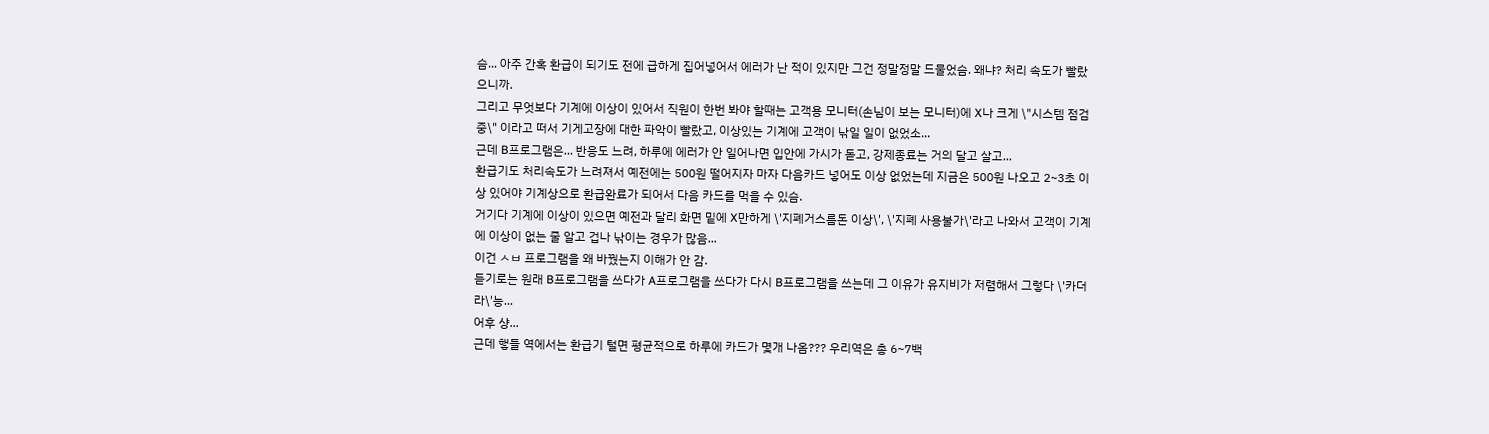슴... 아주 간혹 환급이 되기도 전에 급하게 집어넣어서 에러가 난 적이 있지만 그건 정말정말 드물었슴. 왜냐? 처리 속도가 빨랐으니까.
그리고 무엇보다 기계에 이상이 있어서 직원이 한번 봐야 할때는 고객용 모니터(손님이 보는 모니터)에 X나 크게 \"시스템 점검중\" 이라고 떠서 기게고장에 대한 파악이 빨랐고, 이상있는 기계에 고객이 낚일 일이 없었소...
근데 B프로그램은... 반응도 느려, 하루에 에러가 안 일어나면 입안에 가시가 돋고, 강제종료는 거의 달고 살고...
환급기도 처리속도가 느려져서 예전에는 500원 떨어지자 마자 다음카드 넣어도 이상 없었는데 지금은 500원 나오고 2~3초 이상 있어야 기계상으로 환급완료가 되어서 다음 카드를 먹을 수 있슴.
거기다 기계에 이상이 있으면 예전과 달리 화면 밑에 X만하게 \'지폐거스름돈 이상\', \'지폐 사용불가\'라고 나와서 고객이 기계에 이상이 없는 줄 알고 겁나 낚이는 경우가 많음...
이건 ㅅㅂ 프로그램을 왜 바꿨는지 이해가 안 감.
듣기로는 원래 B프로그램을 쓰다가 A프로그램을 쓰다가 다시 B프로그램을 쓰는데 그 이유가 유지비가 저렴해서 그렇다 \'카더라\'능...
어후 샹...
근데 햏들 역에서는 환급기 털면 평균적으로 하루에 카드가 몇개 나옴??? 우리역은 총 6~7백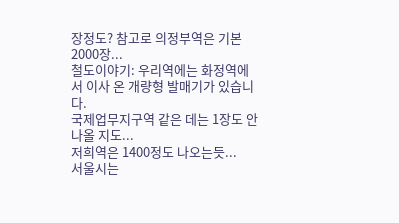장정도? 참고로 의정부역은 기본 2000장...
철도이야기: 우리역에는 화정역에서 이사 온 개량형 발매기가 있습니다.
국제업무지구역 같은 데는 1장도 안 나올 지도...
저희역은 1400정도 나오는듯...
서울시는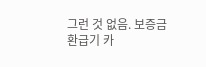그런 것 없음. 보증금 환급기 카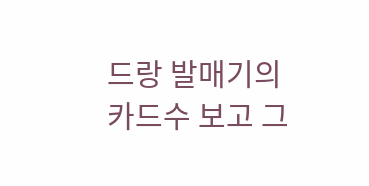드랑 발매기의 카드수 보고 그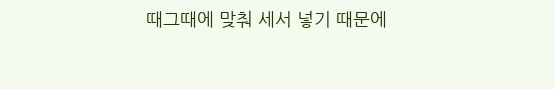때그때에 맞춰 세서 넣기 때문에